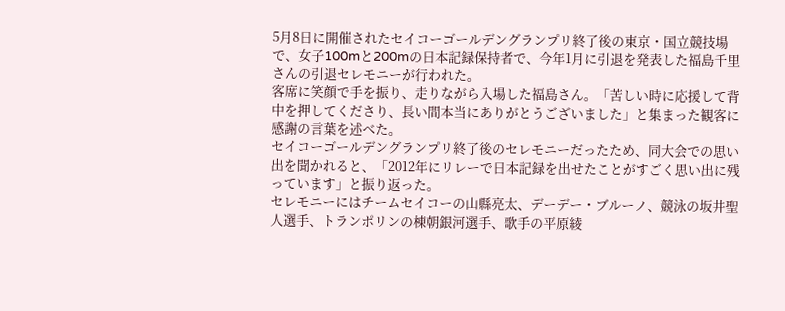5月8日に開催されたセイコーゴールデングランプリ終了後の東京・国立競技場で、女子100mと200mの日本記録保持者で、今年1月に引退を発表した福島千里さんの引退セレモニーが行われた。
客席に笑顔で手を振り、走りながら入場した福島さん。「苦しい時に応援して背中を押してくださり、長い間本当にありがとうございました」と集まった観客に感謝の言葉を述べた。
セイコーゴールデングランプリ終了後のセレモニーだったため、同大会での思い出を聞かれると、「2012年にリレーで日本記録を出せたことがすごく思い出に残っています」と振り返った。
セレモニーにはチームセイコーの山縣亮太、デーデー・ブルーノ、競泳の坂井聖人選手、トランポリンの棟朝銀河選手、歌手の平原綾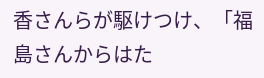香さんらが駆けつけ、「福島さんからはた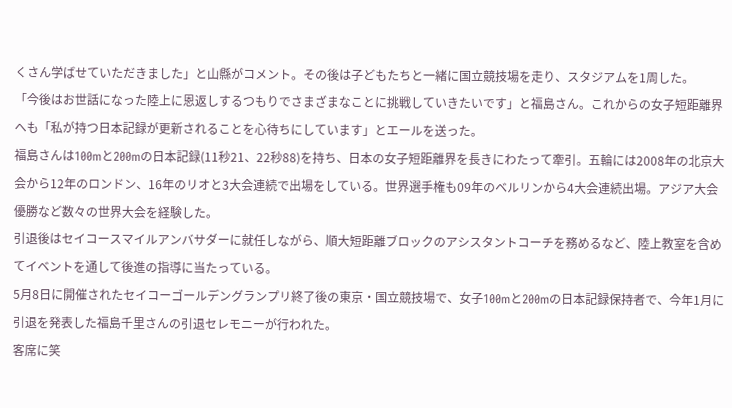くさん学ばせていただきました」と山縣がコメント。その後は子どもたちと一緒に国立競技場を走り、スタジアムを1周した。
「今後はお世話になった陸上に恩返しするつもりでさまざまなことに挑戦していきたいです」と福島さん。これからの女子短距離界へも「私が持つ日本記録が更新されることを心待ちにしています」とエールを送った。
福島さんは100mと200mの日本記録(11秒21、22秒88)を持ち、日本の女子短距離界を長きにわたって牽引。五輪には2008年の北京大会から12年のロンドン、16年のリオと3大会連続で出場をしている。世界選手権も09年のベルリンから4大会連続出場。アジア大会優勝など数々の世界大会を経験した。
引退後はセイコースマイルアンバサダーに就任しながら、順大短距離ブロックのアシスタントコーチを務めるなど、陸上教室を含めてイベントを通して後進の指導に当たっている。
5月8日に開催されたセイコーゴールデングランプリ終了後の東京・国立競技場で、女子100mと200mの日本記録保持者で、今年1月に引退を発表した福島千里さんの引退セレモニーが行われた。
客席に笑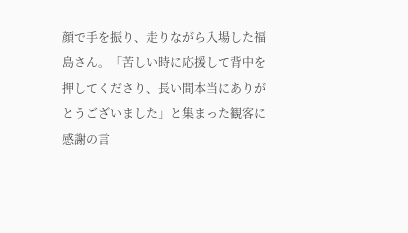顔で手を振り、走りながら入場した福島さん。「苦しい時に応援して背中を押してくださり、長い間本当にありがとうございました」と集まった観客に感謝の言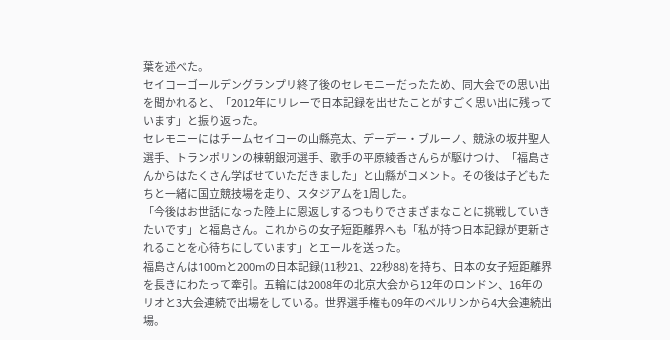葉を述べた。
セイコーゴールデングランプリ終了後のセレモニーだったため、同大会での思い出を聞かれると、「2012年にリレーで日本記録を出せたことがすごく思い出に残っています」と振り返った。
セレモニーにはチームセイコーの山縣亮太、デーデー・ブルーノ、競泳の坂井聖人選手、トランポリンの棟朝銀河選手、歌手の平原綾香さんらが駆けつけ、「福島さんからはたくさん学ばせていただきました」と山縣がコメント。その後は子どもたちと一緒に国立競技場を走り、スタジアムを1周した。
「今後はお世話になった陸上に恩返しするつもりでさまざまなことに挑戦していきたいです」と福島さん。これからの女子短距離界へも「私が持つ日本記録が更新されることを心待ちにしています」とエールを送った。
福島さんは100mと200mの日本記録(11秒21、22秒88)を持ち、日本の女子短距離界を長きにわたって牽引。五輪には2008年の北京大会から12年のロンドン、16年のリオと3大会連続で出場をしている。世界選手権も09年のベルリンから4大会連続出場。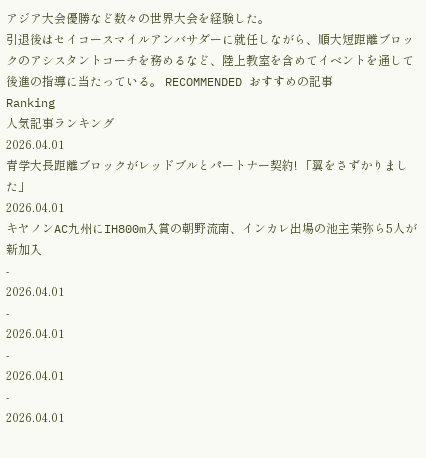アジア大会優勝など数々の世界大会を経験した。
引退後はセイコースマイルアンバサダーに就任しながら、順大短距離ブロックのアシスタントコーチを務めるなど、陸上教室を含めてイベントを通して後進の指導に当たっている。 RECOMMENDED おすすめの記事
Ranking
人気記事ランキング
2026.04.01
青学大長距離ブロックがレッドブルとパートナー契約! 「翼をさずかりました」
2026.04.01
キヤノンAC九州にIH800m入賞の朝野流南、インカレ出場の池主茉弥ら5人が新加入
-
2026.04.01
-
2026.04.01
-
2026.04.01
-
2026.04.01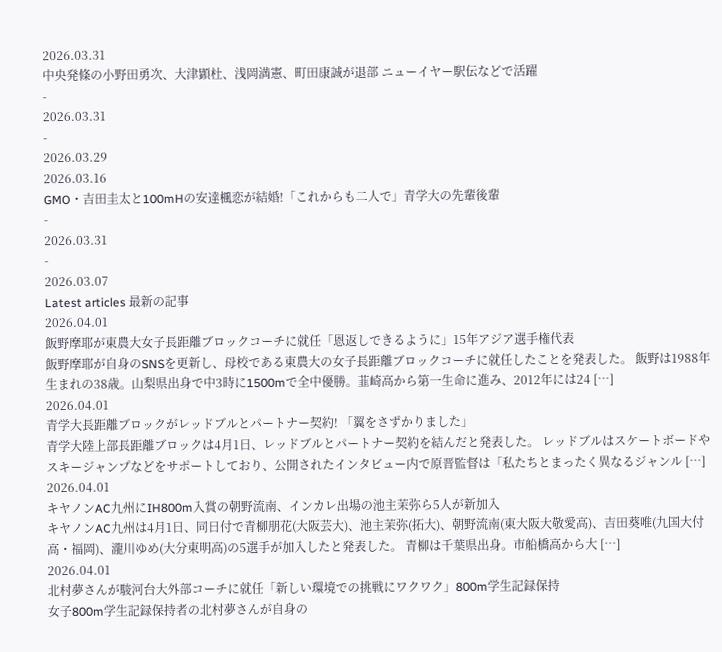2026.03.31
中央発條の小野田勇次、大津顕杜、浅岡満憲、町田康誠が退部 ニューイヤー駅伝などで活躍
-
2026.03.31
-
2026.03.29
2026.03.16
GMO・吉田圭太と100mHの安達楓恋が結婚!「これからも二人で」青学大の先輩後輩
-
2026.03.31
-
2026.03.07
Latest articles 最新の記事
2026.04.01
飯野摩耶が東農大女子長距離ブロックコーチに就任「恩返しできるように」15年アジア選手権代表
飯野摩耶が自身のSNSを更新し、母校である東農大の女子長距離ブロックコーチに就任したことを発表した。 飯野は1988年生まれの38歳。山梨県出身で中3時に1500mで全中優勝。韮崎高から第一生命に進み、2012年には24 […]
2026.04.01
青学大長距離ブロックがレッドブルとパートナー契約! 「翼をさずかりました」
青学大陸上部長距離ブロックは4月1日、レッドブルとパートナー契約を結んだと発表した。 レッドブルはスケートボードやスキージャンプなどをサポートしており、公開されたインタビュー内で原晋監督は「私たちとまったく異なるジャンル […]
2026.04.01
キヤノンAC九州にIH800m入賞の朝野流南、インカレ出場の池主茉弥ら5人が新加入
キヤノンAC九州は4月1日、同日付で青柳朋花(大阪芸大)、池主茉弥(拓大)、朝野流南(東大阪大敬愛高)、吉田葵唯(九国大付高・福岡)、瀧川ゆめ(大分東明高)の5選手が加入したと発表した。 青柳は千葉県出身。市船橋高から大 […]
2026.04.01
北村夢さんが駿河台大外部コーチに就任「新しい環境での挑戦にワクワク」800m学生記録保持
女子800m学生記録保持者の北村夢さんが自身の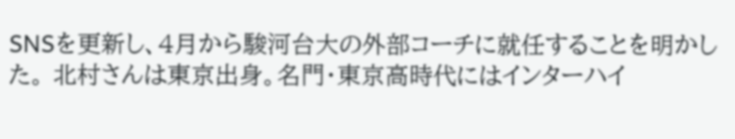SNSを更新し、4月から駿河台大の外部コーチに就任することを明かした。 北村さんは東京出身。名門・東京高時代にはインターハイ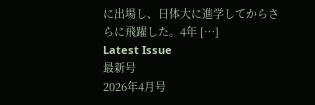に出場し、日体大に進学してからさらに飛躍した。4年 […]
Latest Issue
最新号
2026年4月号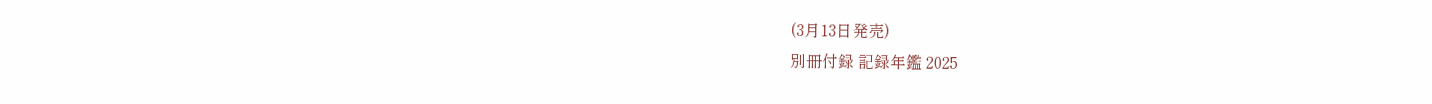(3月13日発売)
別冊付録 記録年鑑 2025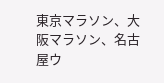東京マラソン、大阪マラソン、名古屋ウ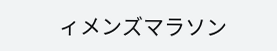ィメンズマラソン